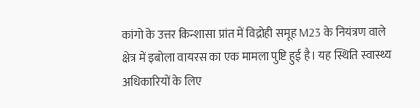कांगो के उत्तर किन्शासा प्रांत में विद्रोही समूह M23 के नियंत्रण वाले क्षेत्र में इबोला वायरस का एक मामला पुष्टि हुई है। यह स्थिति स्वास्थ्य अधिकारियों के लिए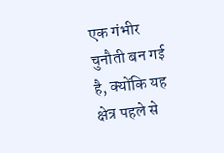एक गंभीर चुनौती बन गई है, क्योंकि यह क्षेत्र पहले से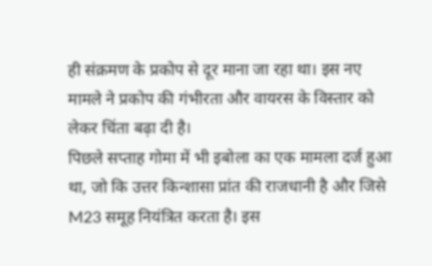ही संक्रमण के प्रकोप से दूर माना जा रहा था। इस नए मामले ने प्रकोप की गंभीरता और वायरस के विस्तार को लेकर चिंता बढ़ा दी है।
पिछले सप्ताह गोमा में भी इबोला का एक मामला दर्ज हुआ था, जो कि उत्तर किन्शासा प्रांत की राजधानी है और जिसे M23 समूह नियंत्रित करता है। इस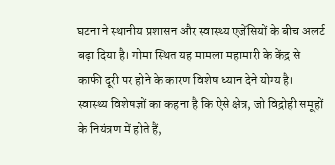घटना ने स्थानीय प्रशासन और स्वास्थ्य एजेंसियों के बीच अलर्ट बढ़ा दिया है। गोमा स्थित यह मामला महामारी के केंद्र से काफी दूरी पर होने के कारण विशेष ध्यान देने योग्य है।
स्वास्थ्य विशेषज्ञों का कहना है कि ऐसे क्षेत्र, जो विद्रोही समूहों के नियंत्रण में होते हैं,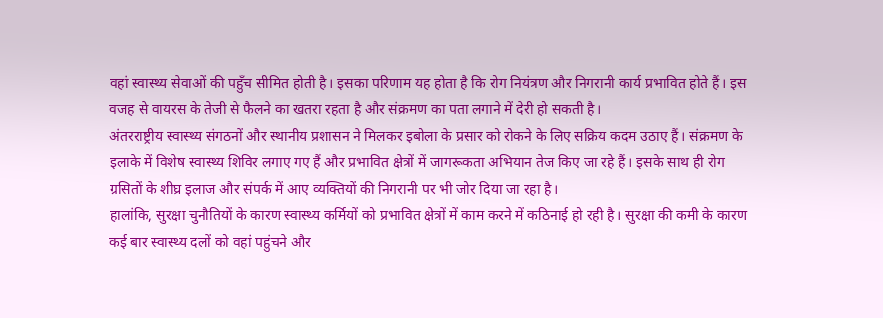वहां स्वास्थ्य सेवाओं की पहुँच सीमित होती है। इसका परिणाम यह होता है कि रोग नियंत्रण और निगरानी कार्य प्रभावित होते हैं। इस वजह से वायरस के तेजी से फैलने का खतरा रहता है और संक्रमण का पता लगाने में देरी हो सकती है।
अंतरराष्ट्रीय स्वास्थ्य संगठनों और स्थानीय प्रशासन ने मिलकर इबोला के प्रसार को रोकने के लिए सक्रिय कदम उठाए हैं। संक्रमण के इलाके में विशेष स्वास्थ्य शिविर लगाए गए हैं और प्रभावित क्षेत्रों में जागरूकता अभियान तेज किए जा रहे हैं। इसके साथ ही रोग ग्रसितों के शीघ्र इलाज और संपर्क में आए व्यक्तियों की निगरानी पर भी जोर दिया जा रहा है।
हालांकि, सुरक्षा चुनौतियों के कारण स्वास्थ्य कर्मियों को प्रभावित क्षेत्रों में काम करने में कठिनाई हो रही है। सुरक्षा की कमी के कारण कई बार स्वास्थ्य दलों को वहां पहुंचने और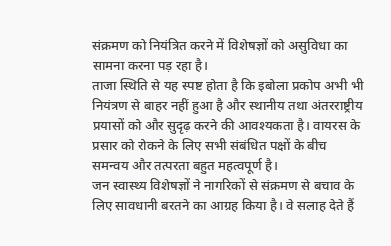संक्रमण को नियंत्रित करने में विशेषज्ञों को असुविधा का सामना करना पड़ रहा है।
ताजा स्थिति से यह स्पष्ट होता है कि इबोला प्रकोप अभी भी नियंत्रण से बाहर नहीं हुआ है और स्थानीय तथा अंतरराष्ट्रीय प्रयासों को और सुदृढ़ करने की आवश्यकता है। वायरस के प्रसार को रोकने के लिए सभी संबंधित पक्षों के बीच समन्वय और तत्परता बहुत महत्वपूर्ण है।
जन स्वास्थ्य विशेषज्ञों ने नागरिकों से संक्रमण से बचाव के लिए सावधानी बरतने का आग्रह किया है। वे सलाह देते हैं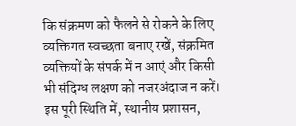कि संक्रमण को फैलने से रोकने के लिए व्यक्तिगत स्वच्छता बनाए रखें, संक्रमित व्यक्तियों के संपर्क में न आएं और किसी भी संदिग्ध लक्षण को नजरअंदाज न करें।
इस पूरी स्थिति में, स्थानीय प्रशासन,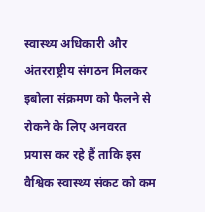स्वास्थ्य अधिकारी और अंतरराष्ट्रीय संगठन मिलकर इबोला संक्रमण को फैलने से रोकने के लिए अनवरत प्रयास कर रहे हैं ताकि इस वैश्विक स्वास्थ्य संकट को कम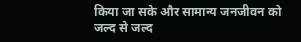किया जा सके और सामान्य जनजीवन को जल्द से जल्द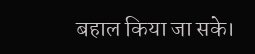बहाल किया जा सके।